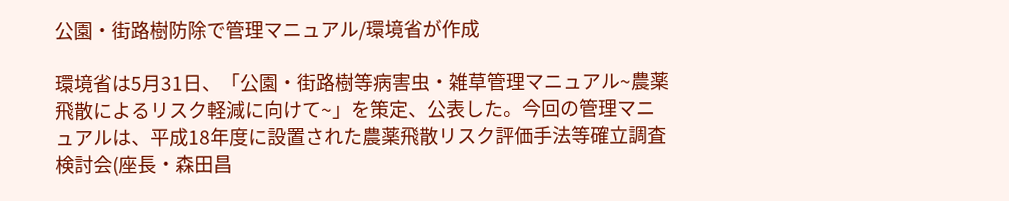公園・街路樹防除で管理マニュアル/環境省が作成

環境省は5月31日、「公園・街路樹等病害虫・雑草管理マニュアル~農薬飛散によるリスク軽減に向けて~」を策定、公表した。今回の管理マニュアルは、平成18年度に設置された農薬飛散リスク評価手法等確立調査検討会(座長・森田昌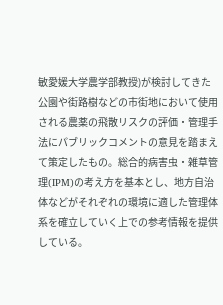敏愛媛大学農学部教授)が検討してきた公園や街路樹などの市街地において使用される農薬の飛散リスクの評価・管理手法にパブリックコメントの意見を踏まえて策定したもの。総合的病害虫・雑草管理(IPM)の考え方を基本とし、地方自治体などがそれぞれの環境に適した管理体系を確立していく上での参考情報を提供している。